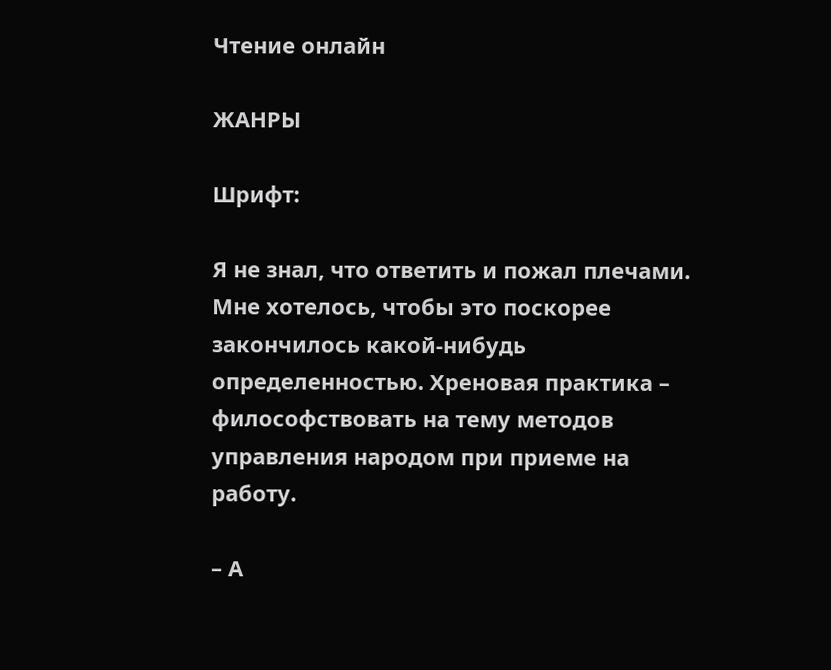Чтение онлайн

ЖАНРЫ

Шрифт:

Я не знал, что ответить и пожал плечами. Мне хотелось, чтобы это поскорее закончилось какой-нибудь определенностью. Хреновая практика – философствовать на тему методов управления народом при приеме на работу.

– А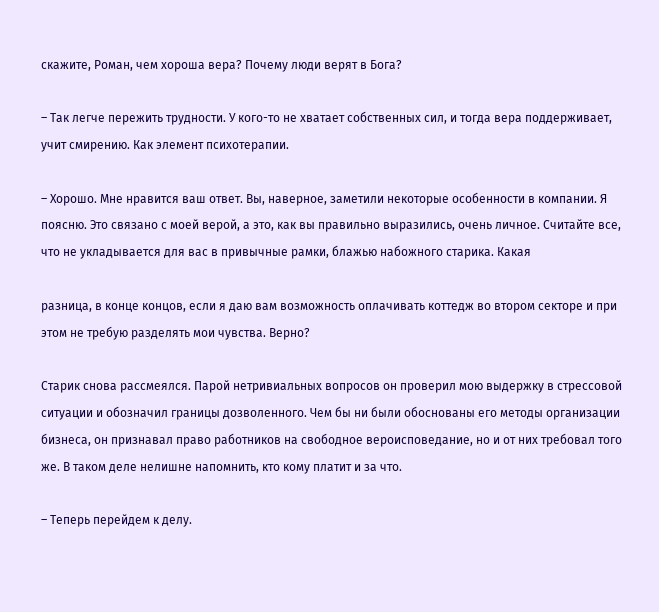скажите, Роман, чем хороша вера? Почему люди верят в Бога?

– Так легче пережить трудности. У кого-то не хватает собственных сил, и тогда вера поддерживает, учит смирению. Как элемент психотерапии.

– Хорошо. Мне нравится ваш ответ. Вы, наверное, заметили некоторые особенности в компании. Я поясню. Это связано с моей верой, а это, как вы правильно выразились, очень личное. Считайте все, что не укладывается для вас в привычные рамки, блажью набожного старика. Какая

разница, в конце концов, если я даю вам возможность оплачивать коттедж во втором секторе и при этом не требую разделять мои чувства. Верно?

Старик снова рассмеялся. Парой нетривиальных вопросов он проверил мою выдержку в стрессовой ситуации и обозначил границы дозволенного. Чем бы ни были обоснованы его методы организации бизнеса, он признавал право работников на свободное вероисповедание, но и от них требовал того же. В таком деле нелишне напомнить, кто кому платит и за что.

– Теперь перейдем к делу.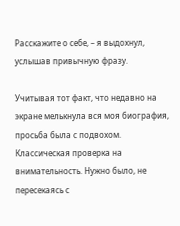Расскажите о себе, – я выдохнул, услышав привычную фразу.

Учитывая тот факт, что недавно на экране мелькнула вся моя биография, просьба была с подвохом. Классическая проверка на внимательность. Нужно было, не пересекаясь с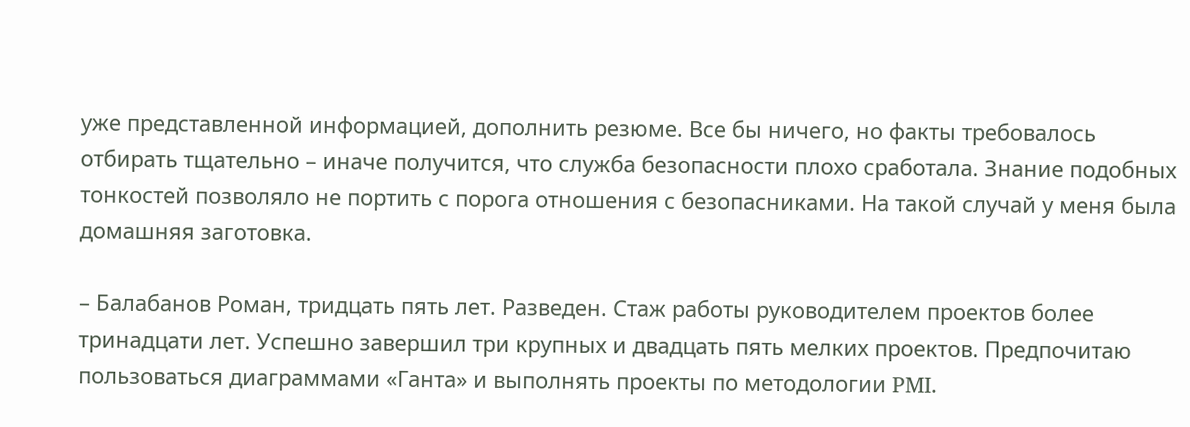уже представленной информацией, дополнить резюме. Все бы ничего, но факты требовалось отбирать тщательно – иначе получится, что служба безопасности плохо сработала. Знание подобных тонкостей позволяло не портить с порога отношения с безопасниками. На такой случай у меня была домашняя заготовка.

– Балабанов Роман, тридцать пять лет. Разведен. Стаж работы руководителем проектов более тринадцати лет. Успешно завершил три крупных и двадцать пять мелких проектов. Предпочитаю пользоваться диаграммами «Ганта» и выполнять проекты по методологии PMI.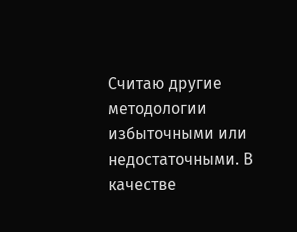Считаю другие методологии избыточными или недостаточными. В качестве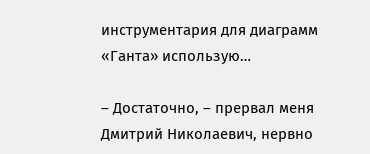инструментария для диаграмм «Ганта» использую…

– Достаточно, – прервал меня Дмитрий Николаевич, нервно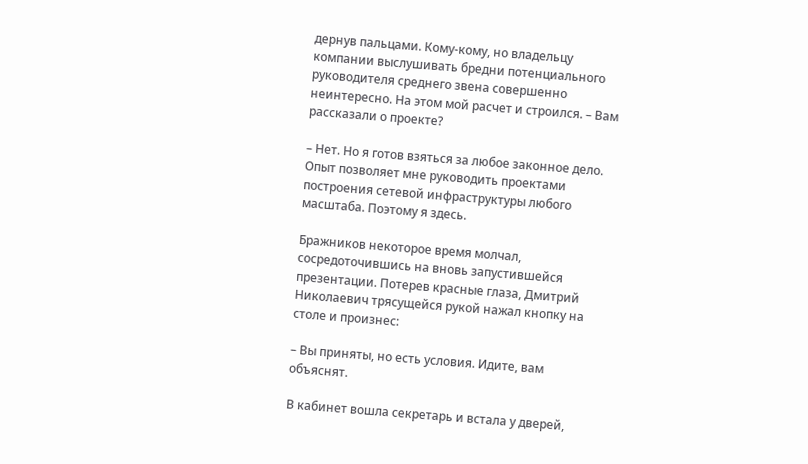дернув пальцами. Кому-кому, но владельцу компании выслушивать бредни потенциального руководителя среднего звена совершенно неинтересно. На этом мой расчет и строился. – Вам рассказали о проекте?

– Нет. Но я готов взяться за любое законное дело. Опыт позволяет мне руководить проектами построения сетевой инфраструктуры любого масштаба. Поэтому я здесь.

Бражников некоторое время молчал, сосредоточившись на вновь запустившейся презентации. Потерев красные глаза, Дмитрий Николаевич трясущейся рукой нажал кнопку на столе и произнес:

– Вы приняты, но есть условия. Идите, вам объяснят.

В кабинет вошла секретарь и встала у дверей,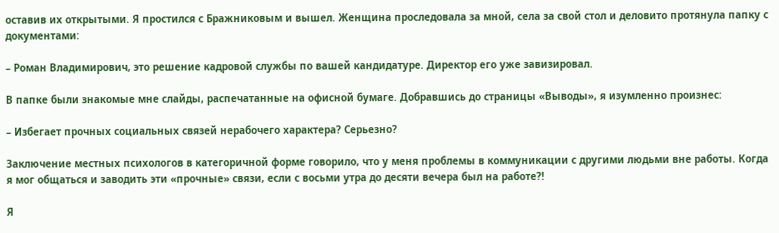оставив их открытыми. Я простился с Бражниковым и вышел. Женщина проследовала за мной, села за свой стол и деловито протянула папку с документами:

– Роман Владимирович, это решение кадровой службы по вашей кандидатуре. Директор его уже завизировал.

В папке были знакомые мне слайды, распечатанные на офисной бумаге. Добравшись до страницы «Выводы», я изумленно произнес:

– Избегает прочных социальных связей нерабочего характера? Серьезно?

Заключение местных психологов в категоричной форме говорило, что у меня проблемы в коммуникации с другими людьми вне работы. Когда я мог общаться и заводить эти «прочные» связи, если с восьми утра до десяти вечера был на работе?!

Я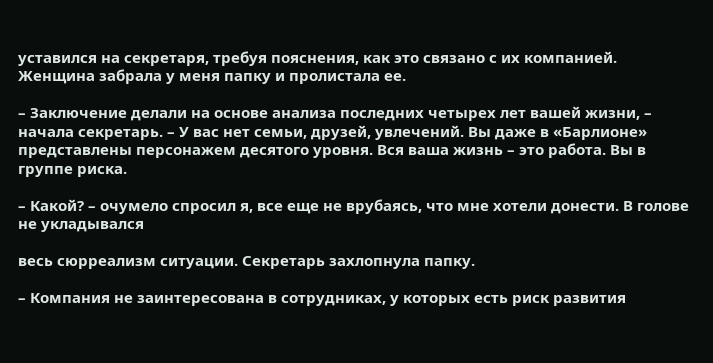уставился на секретаря, требуя пояснения, как это связано с их компанией. Женщина забрала у меня папку и пролистала ее.

– Заключение делали на основе анализа последних четырех лет вашей жизни, – начала секретарь. – У вас нет семьи, друзей, увлечений. Вы даже в «Барлионе» представлены персонажем десятого уровня. Вся ваша жизнь – это работа. Вы в группе риска.

– Какой? – очумело спросил я, все еще не врубаясь, что мне хотели донести. В голове не укладывался

весь сюрреализм ситуации. Секретарь захлопнула папку.

– Компания не заинтересована в сотрудниках, у которых есть риск развития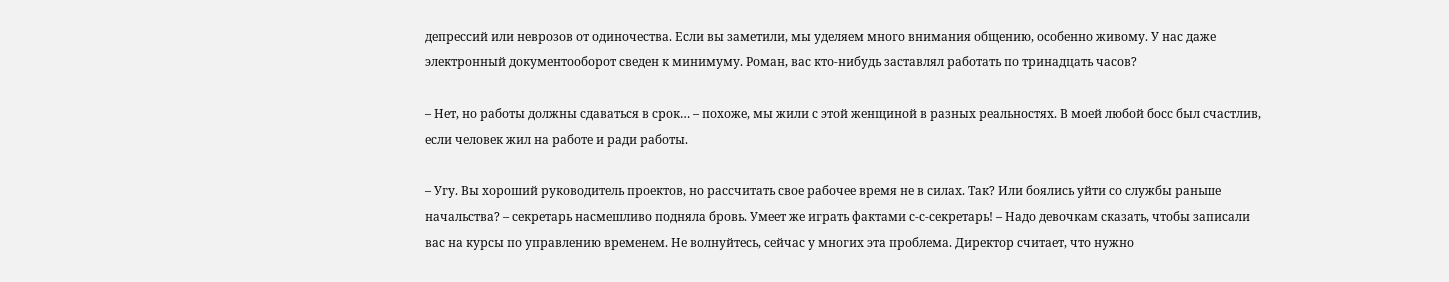депрессий или неврозов от одиночества. Если вы заметили, мы уделяем много внимания общению, особенно живому. У нас даже электронный документооборот сведен к минимуму. Роман, вас кто-нибудь заставлял работать по тринадцать часов?

– Нет, но работы должны сдаваться в срок… – похоже, мы жили с этой женщиной в разных реальностях. В моей любой босс был счастлив, если человек жил на работе и ради работы.

– Угу. Вы хороший руководитель проектов, но рассчитать свое рабочее время не в силах. Так? Или боялись уйти со службы раньше начальства? – секретарь насмешливо подняла бровь. Умеет же играть фактами с-с-секретарь! – Надо девочкам сказать, чтобы записали вас на курсы по управлению временем. Не волнуйтесь, сейчас у многих эта проблема. Директор считает, что нужно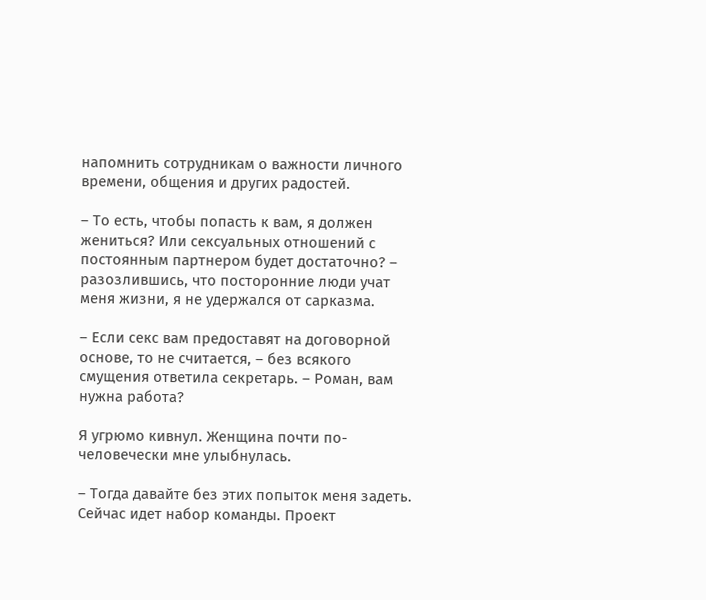напомнить сотрудникам о важности личного времени, общения и других радостей.

– То есть, чтобы попасть к вам, я должен жениться? Или сексуальных отношений с постоянным партнером будет достаточно? – разозлившись, что посторонние люди учат меня жизни, я не удержался от сарказма.

– Если секс вам предоставят на договорной основе, то не считается, – без всякого смущения ответила секретарь. – Роман, вам нужна работа?

Я угрюмо кивнул. Женщина почти по-человечески мне улыбнулась.

– Тогда давайте без этих попыток меня задеть. Сейчас идет набор команды. Проект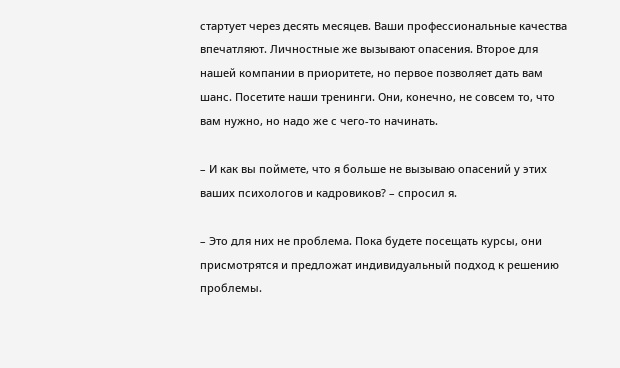стартует через десять месяцев. Ваши профессиональные качества впечатляют. Личностные же вызывают опасения. Второе для нашей компании в приоритете, но первое позволяет дать вам шанс. Посетите наши тренинги. Они, конечно, не совсем то, что вам нужно, но надо же с чего-то начинать.

– И как вы поймете, что я больше не вызываю опасений у этих ваших психологов и кадровиков? – спросил я.

– Это для них не проблема. Пока будете посещать курсы, они присмотрятся и предложат индивидуальный подход к решению проблемы.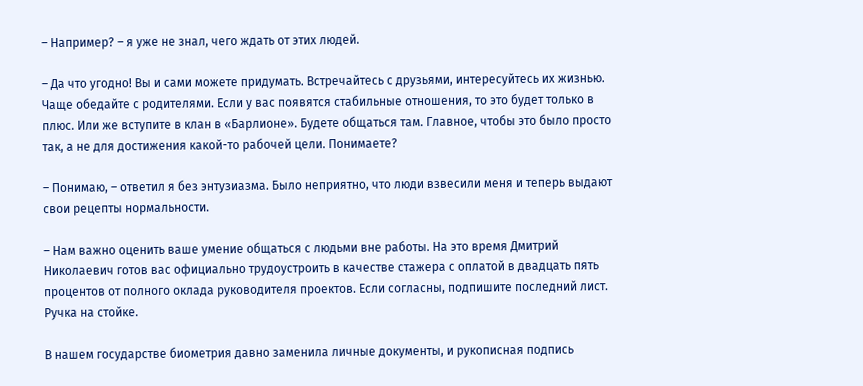– Например? – я уже не знал, чего ждать от этих людей.

– Да что угодно! Вы и сами можете придумать. Встречайтесь с друзьями, интересуйтесь их жизнью. Чаще обедайте с родителями. Если у вас появятся стабильные отношения, то это будет только в плюс. Или же вступите в клан в «Барлионе». Будете общаться там. Главное, чтобы это было просто так, а не для достижения какой-то рабочей цели. Понимаете?

– Понимаю, – ответил я без энтузиазма. Было неприятно, что люди взвесили меня и теперь выдают свои рецепты нормальности.

– Нам важно оценить ваше умение общаться с людьми вне работы. На это время Дмитрий Николаевич готов вас официально трудоустроить в качестве стажера с оплатой в двадцать пять процентов от полного оклада руководителя проектов. Если согласны, подпишите последний лист. Ручка на стойке.

В нашем государстве биометрия давно заменила личные документы, и рукописная подпись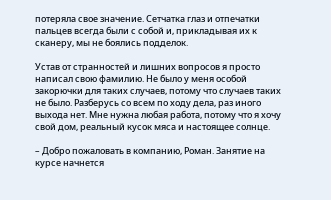потеряла свое значение. Сетчатка глаз и отпечатки пальцев всегда были с собой и, прикладывая их к сканеру, мы не боялись подделок.

Устав от странностей и лишних вопросов я просто написал свою фамилию. Не было у меня особой закорючки для таких случаев, потому что случаев таких не было. Разберусь со всем по ходу дела, раз иного выхода нет. Мне нужна любая работа, потому что я хочу свой дом, реальный кусок мяса и настоящее солнце.

– Добро пожаловать в компанию, Роман. Занятие на курсе начнется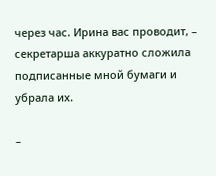через час. Ирина вас проводит, – секретарша аккуратно сложила подписанные мной бумаги и убрала их.

–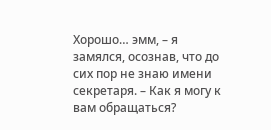Хорошо… эмм, – я замялся, осознав, что до сих пор не знаю имени секретаря. – Как я могу к вам обращаться?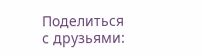Поделиться с друзьями: